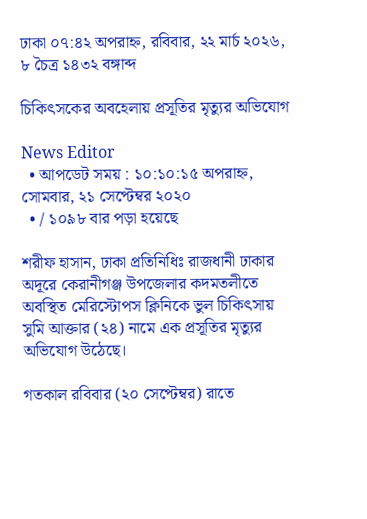ঢাকা ০৭:৪২ অপরাহ্ন, রবিবার, ২২ মার্চ ২০২৬, ৮ চৈত্র ১৪৩২ বঙ্গাব্দ

চিকিৎসকের অবহেলায় প্রসূতির মৃত্যুর অভিযোগ

News Editor
  • আপডেট সময় : ১০:১০:১৫ অপরাহ্ন, সোমবার, ২১ সেপ্টেম্বর ২০২০
  • / ১০৯৮ বার পড়া হয়েছে

শরীফ হাসান, ঢাকা প্রতিনিধিঃ রাজধানী ঢাকার অদূরে কেরানীগঞ্জ উপজেলার কদমতলীতে অবস্থিত মেরিস্টোপস ক্লিনিকে ভুল চিকিৎসায় সুমি আক্তার (২৪) নামে এক প্রসূতির মৃত্যুর অভিযোগ উঠেছে।

গতকাল রবিবার (২০ সেপ্টেম্বর) রাতে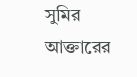সুমির আক্তারের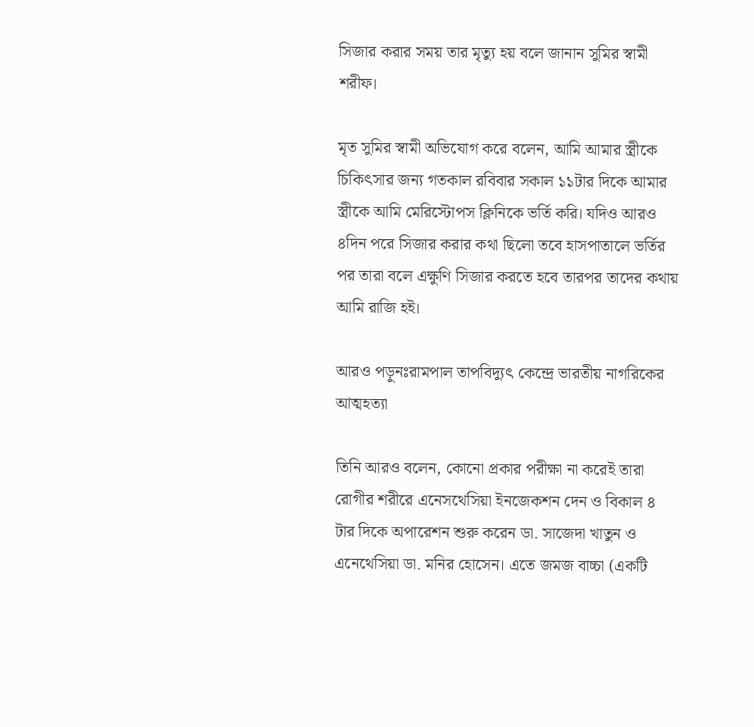সিজার করার সময় তার মৃত্যু হয় বলে জানান সুমির স্বামী শরীফ।

মৃত সুমির স্বামী অভিযোগ করে বলেন, আমি আমার স্ত্রীকে চিকিৎসার জন্য গতকাল রবিবার সকাল ১১টার দিকে আমার স্ত্রীকে আমি মেরিস্টোপস ক্লিনিকে ভর্তি করি। যদিও আরও ৪দিন পরে সিজার করার কথা ছিলো তবে হাসপাতালে ভর্তির পর তারা বলে এক্ষুণি সিজার করতে হবে তারপর তাদের কথায় আমি রাজি হই।

আরও পড়ুনঃরামপাল তাপবিদ্যুৎ কেন্দ্রে ভারতীয় নাগরিকের আত্মহত্যা

তিনি আরও বলেন, কোনো প্রকার পরীক্ষা না করেই তারা রোগীর শরীরে এনেসথেসিয়া ইনজেকশন দেন ও বিকাল ৪ টার দিকে অপারেশন শুরু করেন ডা. সাজেদা খাতুন ও এনেথেসিয়া ডা. মনির হোসেন। এতে জমজ বাচ্চা (একটি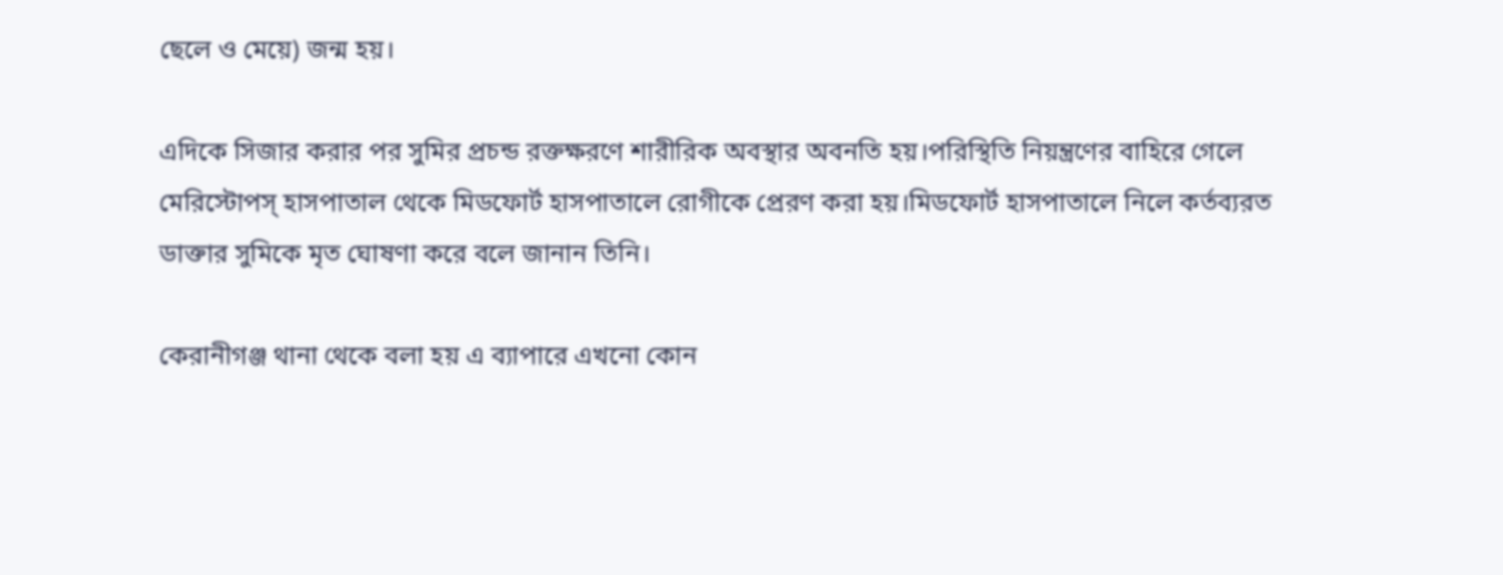ছেলে ও মেয়ে) জন্ম হয়।

এদিকে সিজার করার পর সুমির প্রচন্ড রক্তক্ষরণে শারীরিক অবস্থার অবনতি হয়।পরিস্থিতি নিয়ন্ত্রণের বাহিরে গেলে মেরিস্টোপস্ হাসপাতাল থেকে মিডফোর্ট হাসপাতালে রোগীকে প্রেরণ করা হয়।মিডফোর্ট হাসপাতালে নিলে কর্তব্যরত ডাক্তার সুমিকে মৃত ঘোষণা করে বলে জানান তিনি।

কেরানীগঞ্জ থানা থেকে বলা হয় এ ব্যাপারে এখনো কোন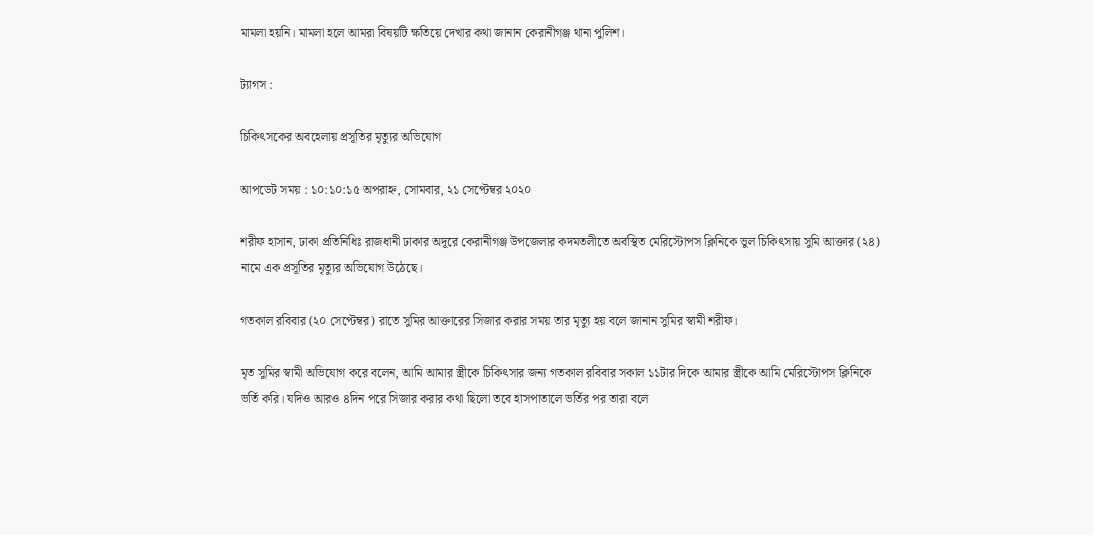মামলা হয়নি। মামলা হলে আমরা বিষয়টি ক্ষতিয়ে দেখার কথা জানান কেরানীগঞ্জ থানা পুলিশ।

ট্যাগস :

চিকিৎসকের অবহেলায় প্রসূতির মৃত্যুর অভিযোগ

আপডেট সময় : ১০:১০:১৫ অপরাহ্ন, সোমবার, ২১ সেপ্টেম্বর ২০২০

শরীফ হাসান, ঢাকা প্রতিনিধিঃ রাজধানী ঢাকার অদূরে কেরানীগঞ্জ উপজেলার কদমতলীতে অবস্থিত মেরিস্টোপস ক্লিনিকে ভুল চিকিৎসায় সুমি আক্তার (২৪) নামে এক প্রসূতির মৃত্যুর অভিযোগ উঠেছে।

গতকাল রবিবার (২০ সেপ্টেম্বর) রাতে সুমির আক্তারের সিজার করার সময় তার মৃত্যু হয় বলে জানান সুমির স্বামী শরীফ।

মৃত সুমির স্বামী অভিযোগ করে বলেন, আমি আমার স্ত্রীকে চিকিৎসার জন্য গতকাল রবিবার সকাল ১১টার দিকে আমার স্ত্রীকে আমি মেরিস্টোপস ক্লিনিকে ভর্তি করি। যদিও আরও ৪দিন পরে সিজার করার কথা ছিলো তবে হাসপাতালে ভর্তির পর তারা বলে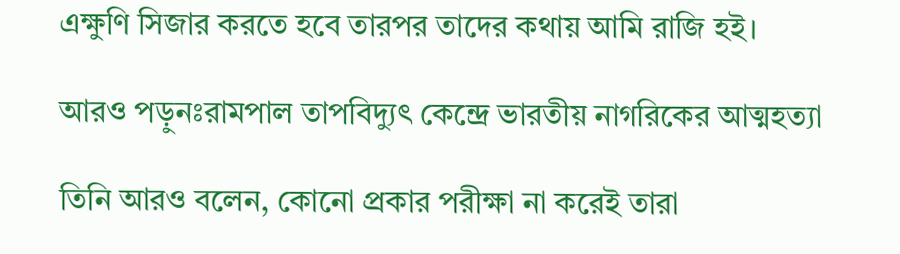এক্ষুণি সিজার করতে হবে তারপর তাদের কথায় আমি রাজি হই।

আরও পড়ুনঃরামপাল তাপবিদ্যুৎ কেন্দ্রে ভারতীয় নাগরিকের আত্মহত্যা

তিনি আরও বলেন, কোনো প্রকার পরীক্ষা না করেই তারা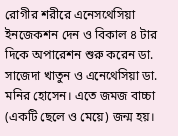রোগীর শরীরে এনেসথেসিয়া ইনজেকশন দেন ও বিকাল ৪ টার দিকে অপারেশন শুরু করেন ডা. সাজেদা খাতুন ও এনেথেসিয়া ডা. মনির হোসেন। এতে জমজ বাচ্চা (একটি ছেলে ও মেয়ে) জন্ম হয়।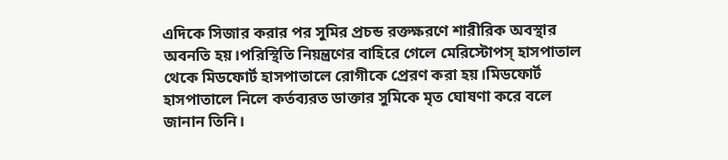এদিকে সিজার করার পর সুমির প্রচন্ড রক্তক্ষরণে শারীরিক অবস্থার অবনতি হয়।পরিস্থিতি নিয়ন্ত্রণের বাহিরে গেলে মেরিস্টোপস্ হাসপাতাল থেকে মিডফোর্ট হাসপাতালে রোগীকে প্রেরণ করা হয়।মিডফোর্ট হাসপাতালে নিলে কর্তব্যরত ডাক্তার সুমিকে মৃত ঘোষণা করে বলে জানান তিনি।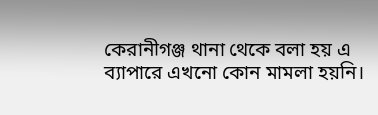কেরানীগঞ্জ থানা থেকে বলা হয় এ ব্যাপারে এখনো কোন মামলা হয়নি।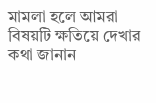মামলা হলে আমরা বিষয়টি ক্ষতিয়ে দেখার কথা জানান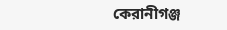কেরানীগঞ্জ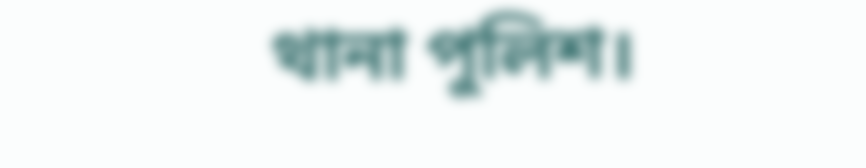থানা পুলিশ।